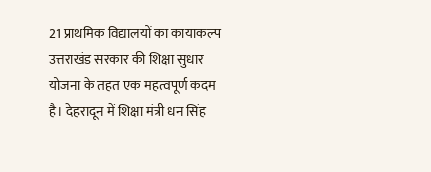21 प्राथमिक विद्यालयों का कायाकल्प उत्तराखंड सरकार की शिक्षा सुधार योजना के तहत एक महत्वपूर्ण कदम है। देहरादून में शिक्षा मंत्री धन सिंह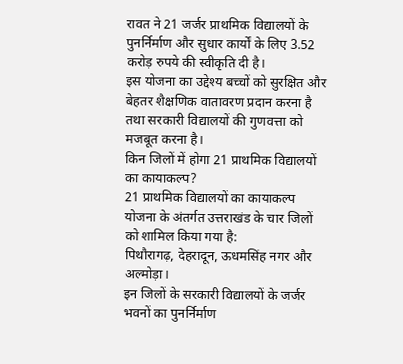रावत ने 21 जर्जर प्राथमिक विद्यालयों के पुनर्निर्माण और सुधार कार्यों के लिए 3.52 करोड़ रुपये की स्वीकृति दी है।
इस योजना का उद्देश्य बच्चों को सुरक्षित और बेहतर शैक्षणिक वातावरण प्रदान करना है तथा सरकारी विद्यालयों की गुणवत्ता को मजबूत करना है।
किन जिलों में होगा 21 प्राथमिक विद्यालयों का कायाकल्प?
21 प्राथमिक विद्यालयों का कायाकल्प योजना के अंतर्गत उत्तराखंड के चार जिलों को शामिल किया गया है:
पिथौरागढ़, देहरादून, ऊधमसिंह नगर और अल्मोड़ा।
इन जिलों के सरकारी विद्यालयों के जर्जर भवनों का पुनर्निर्माण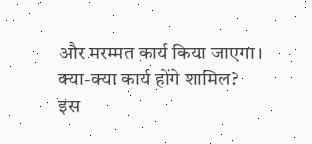और मरम्मत कार्य किया जाएगा।
क्या-क्या कार्य होंगे शामिल?
इस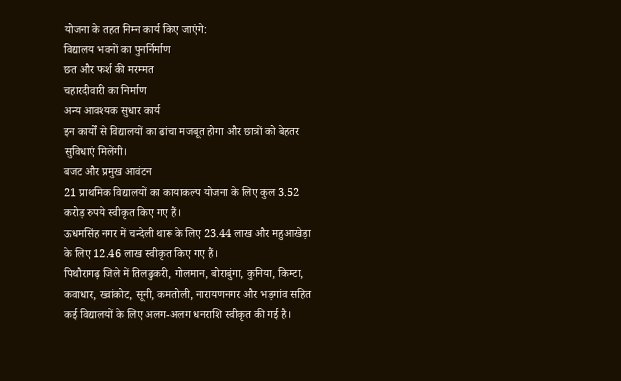योजना के तहत निम्न कार्य किए जाएंगे:
विद्यालय भवनों का पुनर्निर्माण
छत और फर्श की मरम्मत
चहारदीवारी का निर्माण
अन्य आवश्यक सुधार कार्य
इन कार्यों से विद्यालयों का ढांचा मजबूत होगा और छात्रों को बेहतर सुविधाएं मिलेंगी।
बजट और प्रमुख आवंटन
21 प्राथमिक विद्यालयों का कायाकल्प योजना के लिए कुल 3.52 करोड़ रुपये स्वीकृत किए गए हैं।
ऊधमसिंह नगर में चन्देली थारू के लिए 23.44 लाख और महुआखेड़ा के लिए 12.46 लाख स्वीकृत किए गए हैं।
पिथौरागढ़ जिले में तिलढुकरी, गोलमान, बोराबुंगा, कुनिया, किम्टा, कवाधार, ख्वांकोट, सूनी, कमतोली, नारायणनगर और भड़गांव सहित कई विद्यालयों के लिए अलग-अलग धनराशि स्वीकृत की गई है।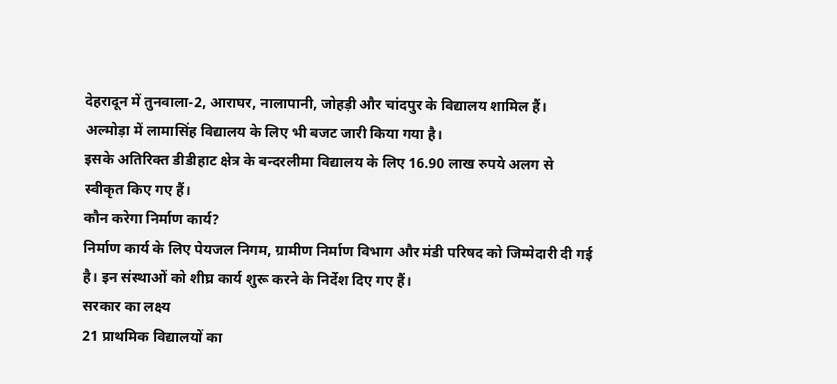देहरादून में तुनवाला-2, आराघर, नालापानी, जोहड़ी और चांदपुर के विद्यालय शामिल हैं।
अल्मोड़ा में लामासिंह विद्यालय के लिए भी बजट जारी किया गया है।
इसके अतिरिक्त डीडीहाट क्षेत्र के बन्दरलीमा विद्यालय के लिए 16.90 लाख रुपये अलग से स्वीकृत किए गए हैं।
कौन करेगा निर्माण कार्य?
निर्माण कार्य के लिए पेयजल निगम, ग्रामीण निर्माण विभाग और मंडी परिषद को जिम्मेदारी दी गई है। इन संस्थाओं को शीघ्र कार्य शुरू करने के निर्देश दिए गए हैं।
सरकार का लक्ष्य
21 प्राथमिक विद्यालयों का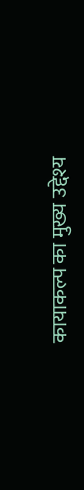कायाकल्प का मुख्य उद्देश्य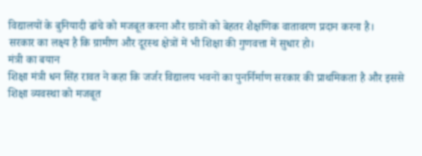विद्यालयों के बुनियादी ढांचे को मजबूत करना और छात्रों को बेहतर शैक्षणिक वातावरण प्रदान करना है।
सरकार का लक्ष्य है कि ग्रामीण और दूरस्थ क्षेत्रों में भी शिक्षा की गुणवत्ता में सुधार हो।
मंत्री का बयान
शिक्षा मंत्री धन सिंह रावत ने कहा कि जर्जर विद्यालय भवनों का पुनर्निर्माण सरकार की प्राथमिकता है और इससे शिक्षा व्यवस्था को मजबूत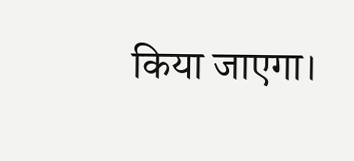किया जाएगा।